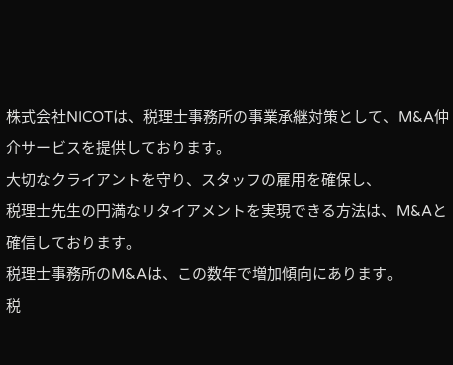株式会社NICOTは、税理士事務所の事業承継対策として、M&A仲介サービスを提供しております。
大切なクライアントを守り、スタッフの雇用を確保し、
税理士先生の円満なリタイアメントを実現できる方法は、M&Aと確信しております。
税理士事務所のM&Aは、この数年で増加傾向にあります。
税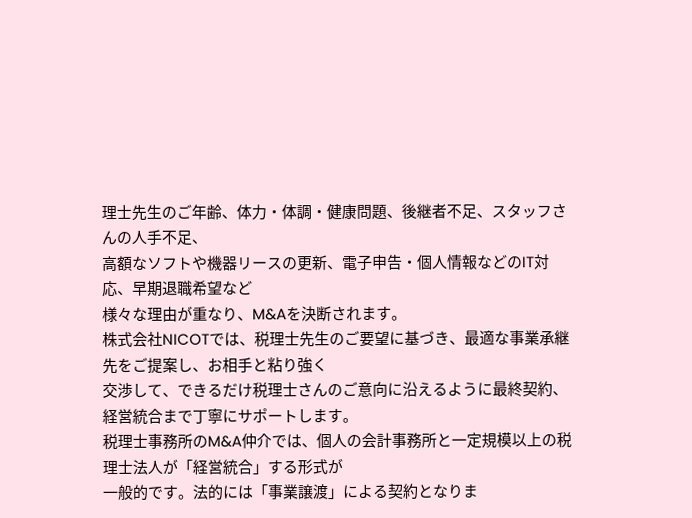理士先生のご年齢、体力・体調・健康問題、後継者不足、スタッフさんの人手不足、
高額なソフトや機器リースの更新、電子申告・個人情報などのIT対応、早期退職希望など
様々な理由が重なり、M&Aを決断されます。
株式会社NICOTでは、税理士先生のご要望に基づき、最適な事業承継先をご提案し、お相手と粘り強く
交渉して、できるだけ税理士さんのご意向に沿えるように最終契約、経営統合まで丁寧にサポートします。
税理士事務所のM&A仲介では、個人の会計事務所と一定規模以上の税理士法人が「経営統合」する形式が
一般的です。法的には「事業譲渡」による契約となりま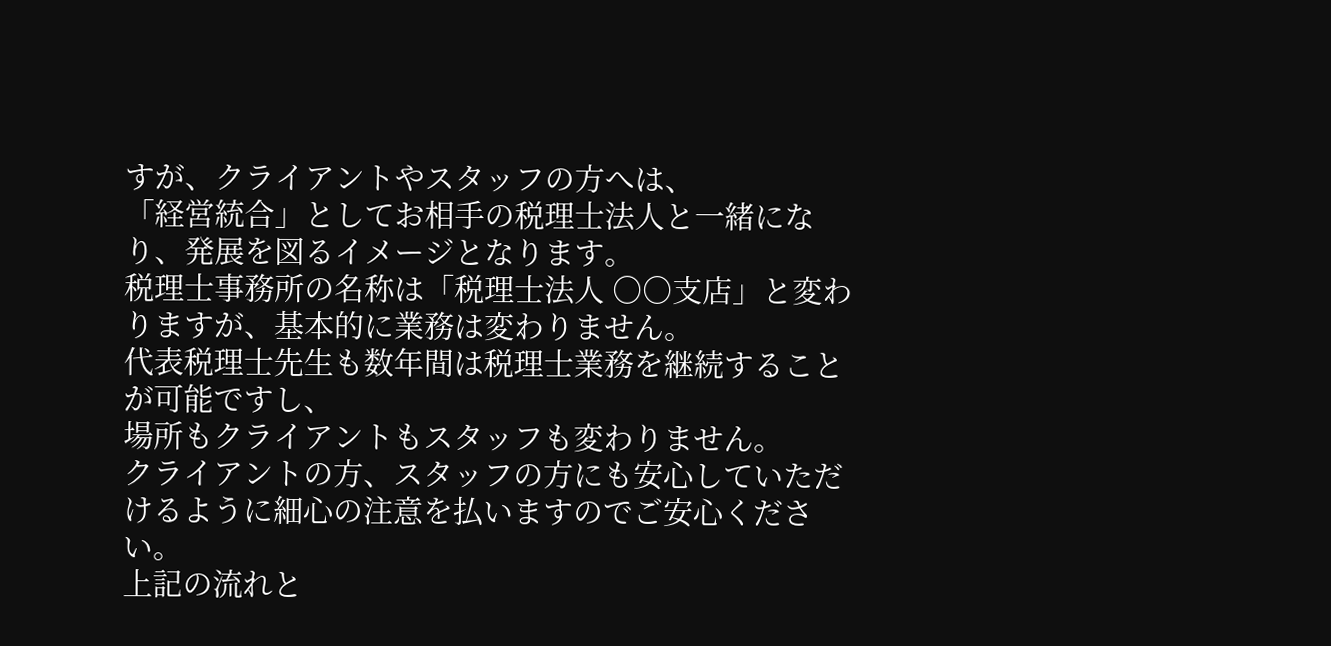すが、クライアントやスタッフの方へは、
「経営統合」としてお相手の税理士法人と一緒になり、発展を図るイメージとなります。
税理士事務所の名称は「税理士法人 ○○支店」と変わりますが、基本的に業務は変わりません。
代表税理士先生も数年間は税理士業務を継続することが可能ですし、
場所もクライアントもスタッフも変わりません。
クライアントの方、スタッフの方にも安心していただけるように細心の注意を払いますのでご安心ください。
上記の流れと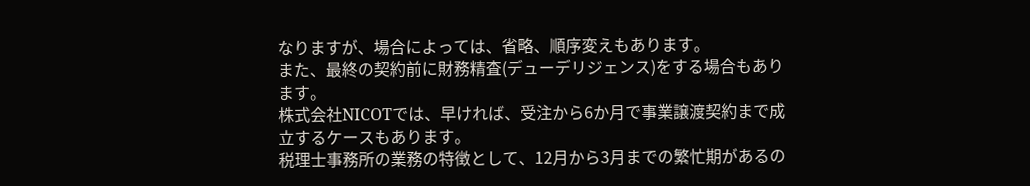なりますが、場合によっては、省略、順序変えもあります。
また、最終の契約前に財務精査(デューデリジェンス)をする場合もあります。
株式会社NICOTでは、早ければ、受注から6か月で事業譲渡契約まで成立するケースもあります。
税理士事務所の業務の特徴として、12月から3月までの繁忙期があるの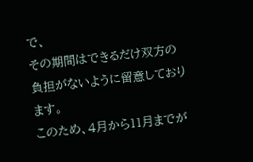で、
その期間はできるだけ双方の負担がないように留意しております。
このため、4月から11月までが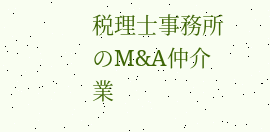税理士事務所のM&A仲介業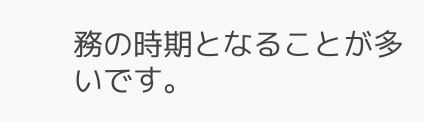務の時期となることが多いです。